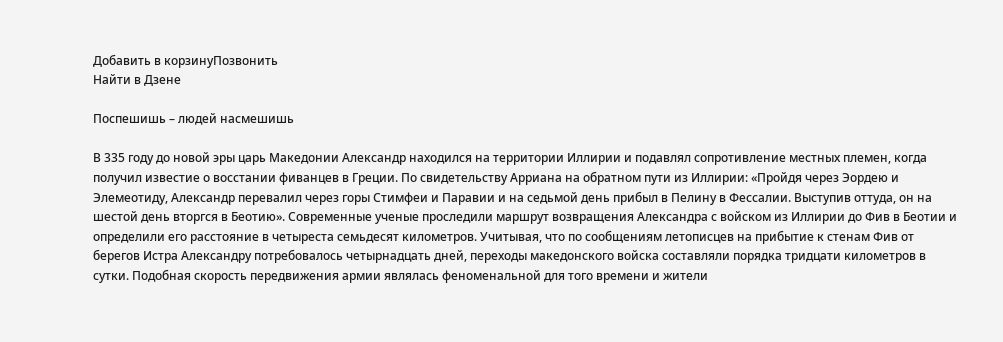Добавить в корзинуПозвонить
Найти в Дзене

Поспешишь – людей насмешишь

В 335 году до новой эры царь Македонии Александр находился на территории Иллирии и подавлял сопротивление местных племен, когда получил известие о восстании фиванцев в Греции. По свидетельству Арриана на обратном пути из Иллирии: «Пройдя через Эордею и Элемеотиду, Александр перевалил через горы Стимфеи и Паравии и на седьмой день прибыл в Пелину в Фессалии. Выступив оттуда, он на шестой день вторгся в Беотию». Современные ученые проследили маршрут возвращения Александра с войском из Иллирии до Фив в Беотии и определили его расстояние в четыреста семьдесят километров. Учитывая, что по сообщениям летописцев на прибытие к стенам Фив от берегов Истра Александру потребовалось четырнадцать дней, переходы македонского войска составляли порядка тридцати километров в сутки. Подобная скорость передвижения армии являлась феноменальной для того времени и жители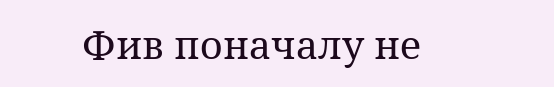Фив поначалу не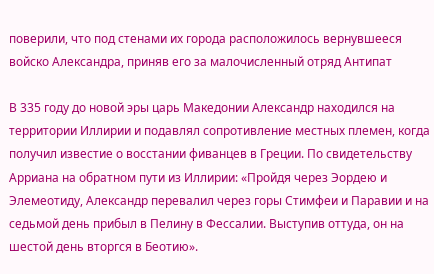поверили, что под стенами их города расположилось вернувшееся войско Александра, приняв его за малочисленный отряд Антипат

В 335 году до новой эры царь Македонии Александр находился на территории Иллирии и подавлял сопротивление местных племен, когда получил известие о восстании фиванцев в Греции. По свидетельству Арриана на обратном пути из Иллирии: «Пройдя через Эордею и Элемеотиду, Александр перевалил через горы Стимфеи и Паравии и на седьмой день прибыл в Пелину в Фессалии. Выступив оттуда, он на шестой день вторгся в Беотию».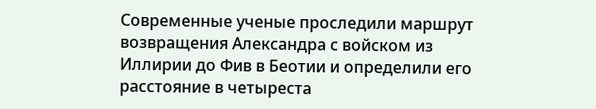Современные ученые проследили маршрут возвращения Александра с войском из Иллирии до Фив в Беотии и определили его расстояние в четыреста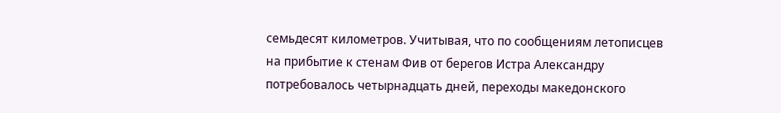семьдесят километров. Учитывая, что по сообщениям летописцев на прибытие к стенам Фив от берегов Истра Александру потребовалось четырнадцать дней, переходы македонского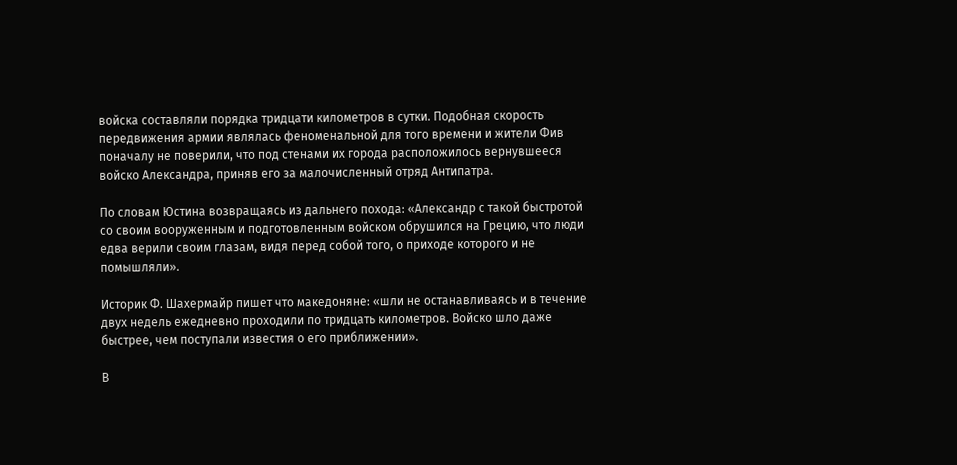войска составляли порядка тридцати километров в сутки. Подобная скорость передвижения армии являлась феноменальной для того времени и жители Фив поначалу не поверили, что под стенами их города расположилось вернувшееся войско Александра, приняв его за малочисленный отряд Антипатра.

По словам Юстина возвращаясь из дальнего похода: «Александр с такой быстротой со своим вооруженным и подготовленным войском обрушился на Грецию, что люди едва верили своим глазам, видя перед собой того, о приходе которого и не помышляли».

Историк Ф. Шахермайр пишет что македоняне: «шли не останавливаясь и в течение двух недель ежедневно проходили по тридцать километров. Войско шло даже быстрее, чем поступали известия о его приближении».

В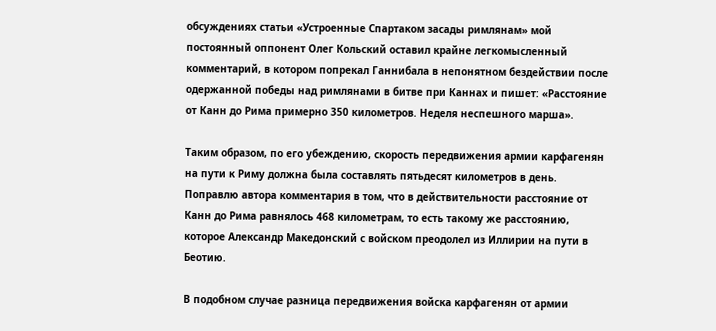обсуждениях статьи «Устроенные Спартаком засады римлянам» мой постоянный оппонент Олег Кольский оставил крайне легкомысленный комментарий, в котором попрекал Ганнибала в непонятном бездействии после одержанной победы над римлянами в битве при Каннах и пишет: «Расстояние от Канн до Рима примерно 350 километров. Неделя неспешного марша».

Таким образом, по его убеждению, скорость передвижения армии карфагенян на пути к Риму должна была составлять пятьдесят километров в день. Поправлю автора комментария в том, что в действительности расстояние от Канн до Рима равнялось 468 километрам, то есть такому же расстоянию, которое Александр Македонский с войском преодолел из Иллирии на пути в Беотию.

В подобном случае разница передвижения войска карфагенян от армии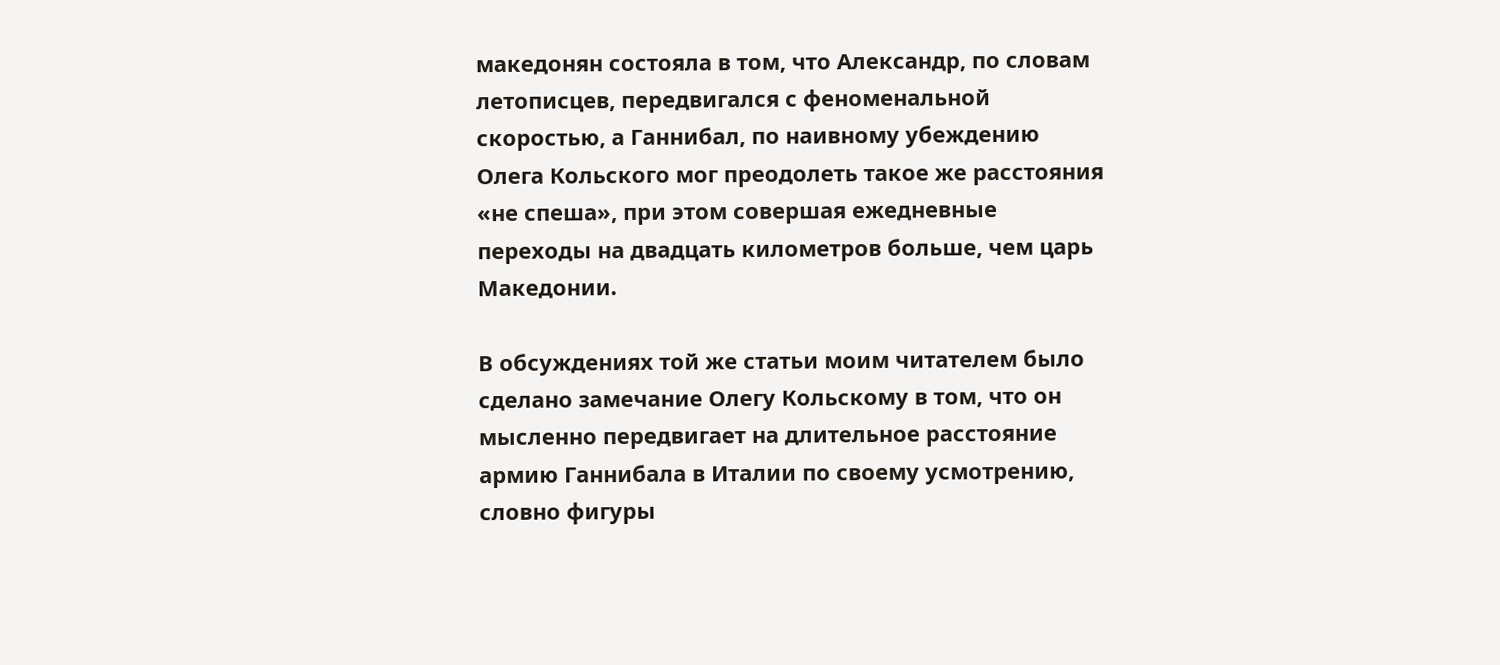македонян состояла в том, что Александр, по словам летописцев, передвигался с феноменальной скоростью, а Ганнибал, по наивному убеждению Олега Кольского мог преодолеть такое же расстояния «не спеша», при этом совершая ежедневные переходы на двадцать километров больше, чем царь Македонии.

В обсуждениях той же статьи моим читателем было сделано замечание Олегу Кольскому в том, что он мысленно передвигает на длительное расстояние армию Ганнибала в Италии по своему усмотрению, словно фигуры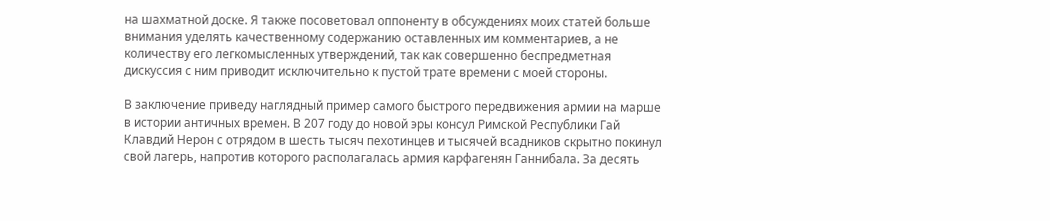на шахматной доске. Я также посоветовал оппоненту в обсуждениях моих статей больше внимания уделять качественному содержанию оставленных им комментариев, а не количеству его легкомысленных утверждений, так как совершенно беспредметная дискуссия с ним приводит исключительно к пустой трате времени с моей стороны.

В заключение приведу наглядный пример самого быстрого передвижения армии на марше в истории античных времен. В 207 году до новой эры консул Римской Республики Гай Клавдий Нерон с отрядом в шесть тысяч пехотинцев и тысячей всадников скрытно покинул свой лагерь, напротив которого располагалась армия карфагенян Ганнибала. За десять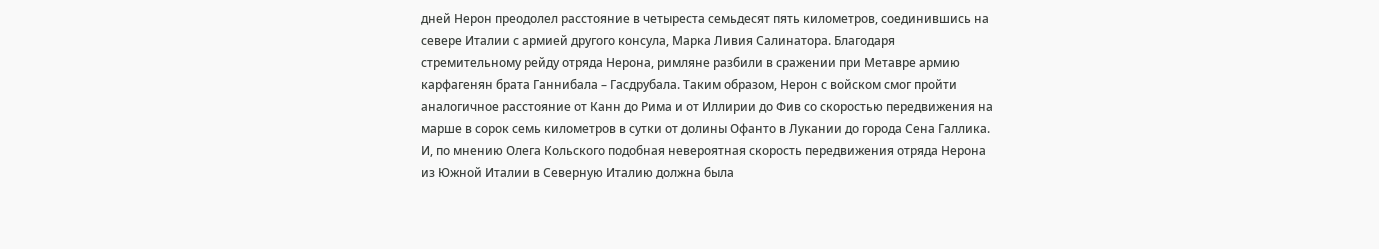дней Нерон преодолел расстояние в четыреста семьдесят пять километров, соединившись на севере Италии с армией другого консула, Марка Ливия Салинатора. Благодаря стремительному рейду отряда Нерона, римляне разбили в сражении при Метавре армию карфагенян брата Ганнибала – Гасдрубала. Таким образом, Нерон с войском смог пройти аналогичное расстояние от Канн до Рима и от Иллирии до Фив со скоростью передвижения на марше в сорок семь километров в сутки от долины Офанто в Лукании до города Сена Галлика. И, по мнению Олега Кольского подобная невероятная скорость передвижения отряда Нерона из Южной Италии в Северную Италию должна была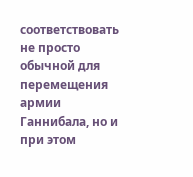соответствовать не просто обычной для перемещения армии Ганнибала, но и при этом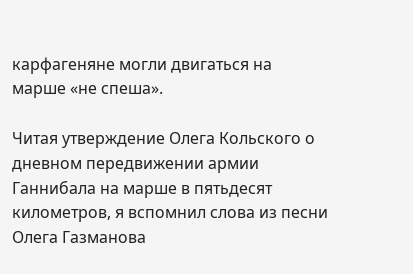карфагеняне могли двигаться на марше «не спеша».

Читая утверждение Олега Кольского о дневном передвижении армии Ганнибала на марше в пятьдесят километров, я вспомнил слова из песни Олега Газманова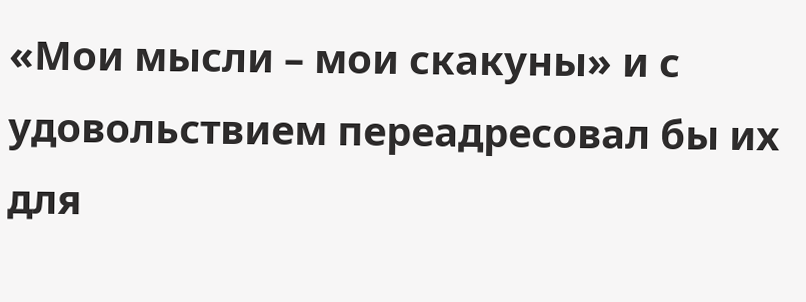«Мои мысли – мои скакуны» и с удовольствием переадресовал бы их для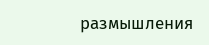размышления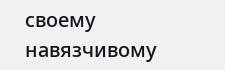своему навязчивому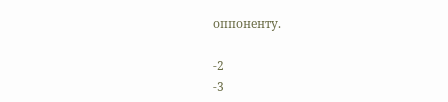оппоненту.

-2
-3